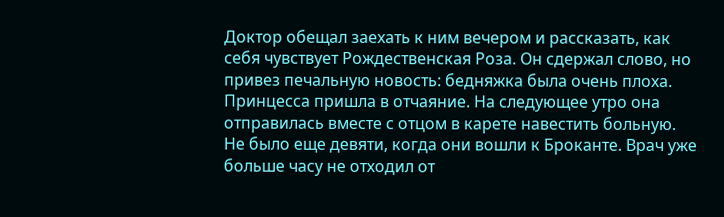Доктор обещал заехать к ним вечером и рассказать, как себя чувствует Рождественская Роза. Он сдержал слово, но привез печальную новость: бедняжка была очень плоха. Принцесса пришла в отчаяние. На следующее утро она отправилась вместе с отцом в карете навестить больную. Не было еще девяти, когда они вошли к Броканте. Врач уже больше часу не отходил от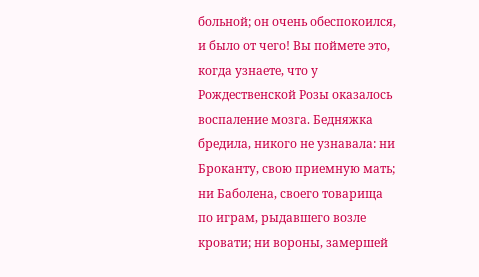больной; он очень обеспокоился, и было от чего! Вы поймете это, когда узнаете, что у Рождественской Розы оказалось воспаление мозга. Бедняжка бредила, никого не узнавала: ни Броканту, свою приемную мать; ни Баболена, своего товарища по играм, рыдавшего возле кровати; ни вороны, замершей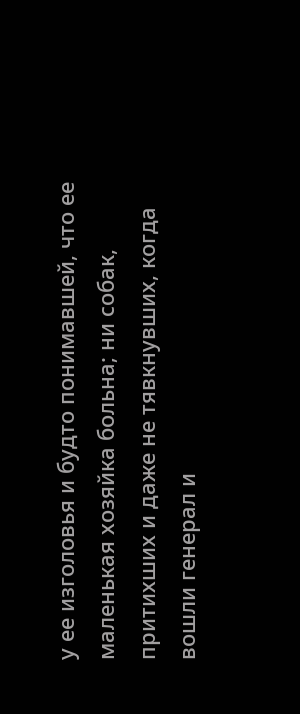у ее изголовья и будто понимавшей, что ее маленькая хозяйка больна; ни собак, притихших и даже не тявкнувших, когда вошли генерал и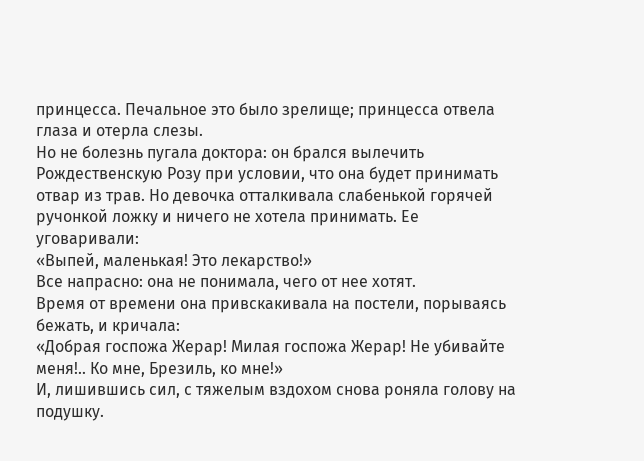принцесса. Печальное это было зрелище; принцесса отвела глаза и отерла слезы.
Но не болезнь пугала доктора: он брался вылечить Рождественскую Розу при условии, что она будет принимать отвар из трав. Но девочка отталкивала слабенькой горячей ручонкой ложку и ничего не хотела принимать. Ее уговаривали:
«Выпей, маленькая! Это лекарство!»
Все напрасно: она не понимала, чего от нее хотят.
Время от времени она привскакивала на постели, порываясь бежать, и кричала:
«Добрая госпожа Жерар! Милая госпожа Жерар! Не убивайте меня!.. Ко мне, Брезиль, ко мне!»
И, лишившись сил, с тяжелым вздохом снова роняла голову на подушку.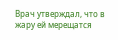Врач утверждал, что в жару ей мерещатся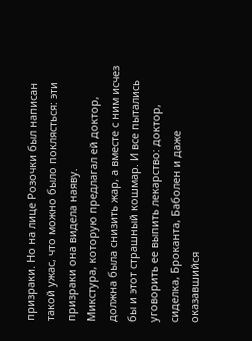призраки. Но на лице Розочки был написан такой ужас, что можно было поклясться: эти призраки она видела наяву.
Микстура, которую предлагал ей доктор, должна была снизить жар, а вместе с ним исчез бы и этот страшный кошмар. И все пытались уговорить ее выпить лекарство: доктор, сиделка, Броканта, Баболен и даже оказавшийся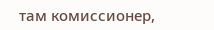там комиссионер,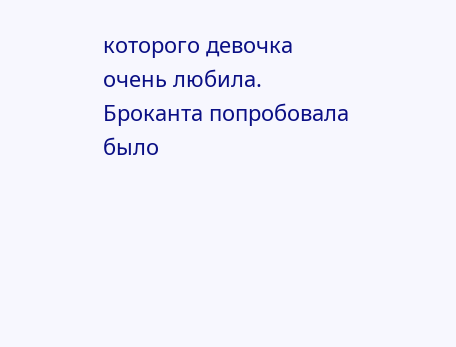которого девочка очень любила. Броканта попробовала было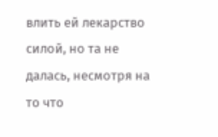влить ей лекарство силой, но та не далась, несмотря на то что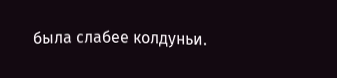была слабее колдуньи.